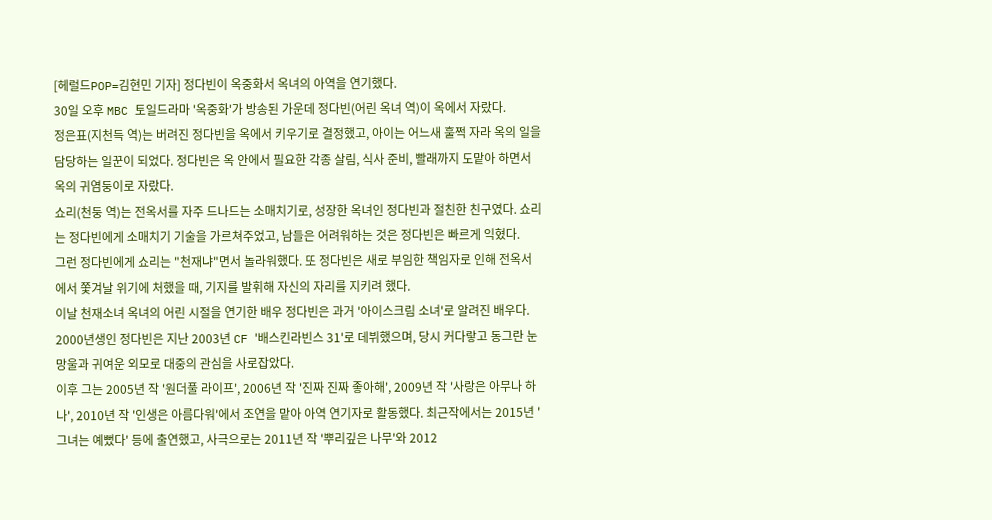[헤럴드POP=김현민 기자] 정다빈이 옥중화서 옥녀의 아역을 연기했다.
30일 오후 MBC 토일드라마 '옥중화'가 방송된 가운데 정다빈(어린 옥녀 역)이 옥에서 자랐다.
정은표(지천득 역)는 버려진 정다빈을 옥에서 키우기로 결정했고, 아이는 어느새 훌쩍 자라 옥의 일을 담당하는 일꾼이 되었다. 정다빈은 옥 안에서 필요한 각종 살림, 식사 준비, 빨래까지 도맡아 하면서 옥의 귀염둥이로 자랐다.
쇼리(천둥 역)는 전옥서를 자주 드나드는 소매치기로, 성장한 옥녀인 정다빈과 절친한 친구였다. 쇼리는 정다빈에게 소매치기 기술을 가르쳐주었고, 남들은 어려워하는 것은 정다빈은 빠르게 익혔다.
그런 정다빈에게 쇼리는 "천재냐"면서 놀라워했다. 또 정다빈은 새로 부임한 책임자로 인해 전옥서에서 쫓겨날 위기에 처했을 때, 기지를 발휘해 자신의 자리를 지키려 했다.
이날 천재소녀 옥녀의 어린 시절을 연기한 배우 정다빈은 과거 '아이스크림 소녀'로 알려진 배우다. 2000년생인 정다빈은 지난 2003년 CF '배스킨라빈스 31'로 데뷔했으며, 당시 커다랗고 동그란 눈망울과 귀여운 외모로 대중의 관심을 사로잡았다.
이후 그는 2005년 작 '원더풀 라이프', 2006년 작 '진짜 진짜 좋아해', 2009년 작 '사랑은 아무나 하나', 2010년 작 '인생은 아름다워'에서 조연을 맡아 아역 연기자로 활동했다. 최근작에서는 2015년 '그녀는 예뻤다' 등에 출연했고, 사극으로는 2011년 작 '뿌리깊은 나무'와 2012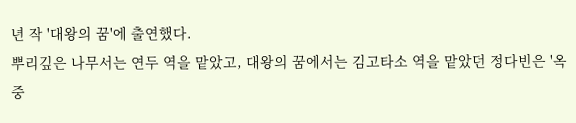년 작 '대왕의 꿈'에 출연했다.
뿌리깊은 나무서는 연두 역을 맡았고, 대왕의 꿈에서는 김고타소 역을 맡았던 정다빈은 '옥중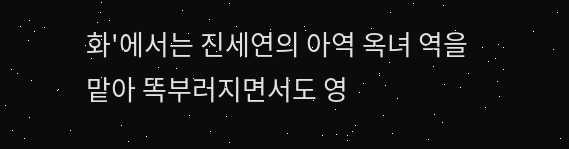화'에서는 진세연의 아역 옥녀 역을 맡아 똑부러지면서도 영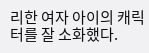리한 여자 아이의 캐릭터를 잘 소화했다.